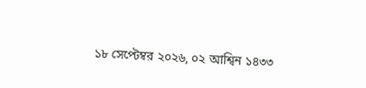১৮ সেপ্টেম্বর ২০২৬, ০২ আশ্বিন ১৪৩৩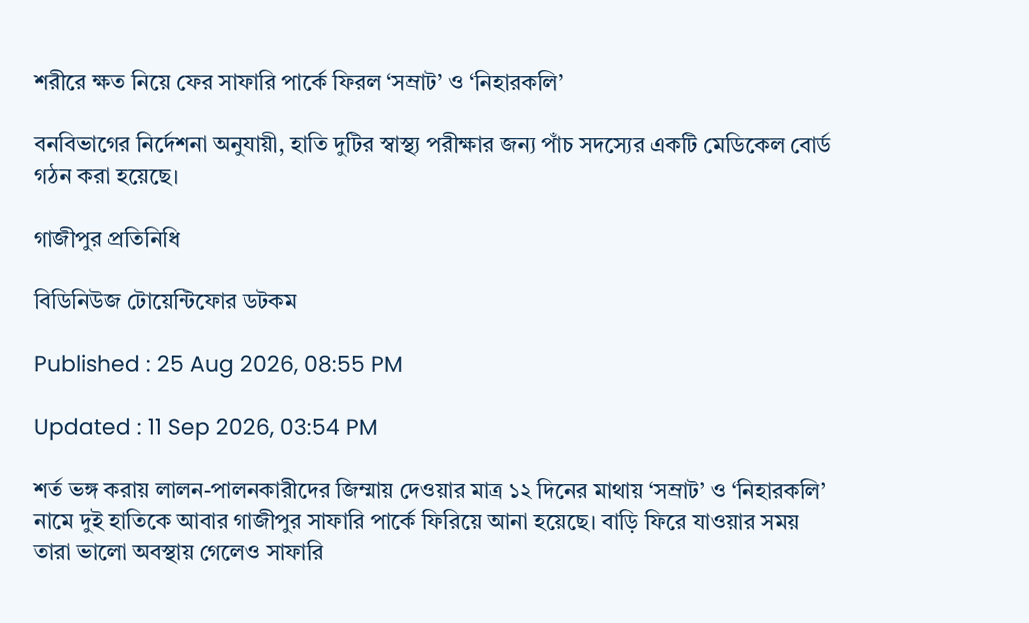শরীরে ক্ষত নিয়ে ফের সাফারি পার্কে ফিরল ‘সম্রাট’ ও ‘নিহারকলি’

বনবিভাগের নির্দেশনা অনুযায়ী, হাতি দুটির স্বাস্থ্য পরীক্ষার জন্য পাঁচ সদস্যের একটি মেডিকেল বোর্ড গঠন করা হয়েছে।

গাজীপুর প্রতিনিধি

বিডিনিউজ টোয়েন্টিফোর ডটকম

Published : 25 Aug 2026, 08:55 PM

Updated : 11 Sep 2026, 03:54 PM

শর্ত ভঙ্গ করায় লালন-পালনকারীদের জিম্মায় দেওয়ার মাত্র ১২ দিনের মাথায় ‘সম্রাট’ ও ‘নিহারকলি’ নামে দুই হাতিকে আবার গাজীপুর সাফারি পার্কে ফিরিয়ে আনা হয়েছে। বাড়ি ফিরে যাওয়ার সময় তারা ভালো অবস্থায় গেলেও সাফারি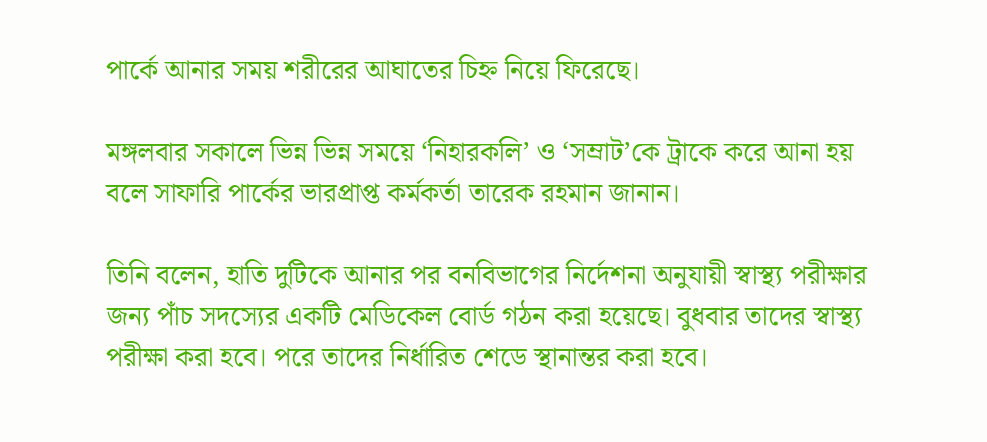পার্কে আনার সময় শরীরের আঘাতের চিহ্ন নিয়ে ফিরেছে।

মঙ্গলবার সকালে ভিন্ন ভিন্ন সময়ে ‘নিহারকলি’ ও ‘সম্রাট’কে ট্রাকে করে আনা হয় বলে সাফারি পার্কের ভারপ্রাপ্ত কর্মকর্তা তারেক রহমান জানান।

তিনি বলেন, হাতি দুটিকে আনার পর বনবিভাগের নির্দেশনা অনুযায়ী স্বাস্থ্য পরীক্ষার জন্য পাঁচ সদস্যের একটি মেডিকেল বোর্ড গঠন করা হয়েছে। বুধবার তাদের স্বাস্থ্য পরীক্ষা করা হবে। পরে তাদের নির্ধারিত শেডে স্থানান্তর করা হবে।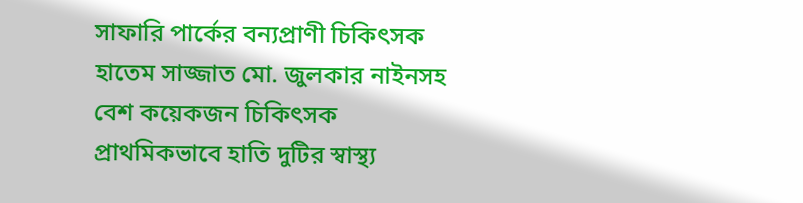সাফারি পার্কের বন্যপ্রাণী চিকিৎসক হাতেম সাজ্জাত মো. জুলকার নাইনসহ বেশ কয়েকজন চিকিৎসক প্রাথমিকভাবে হাতি দুটির স্বাস্থ্য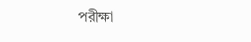পরীক্ষা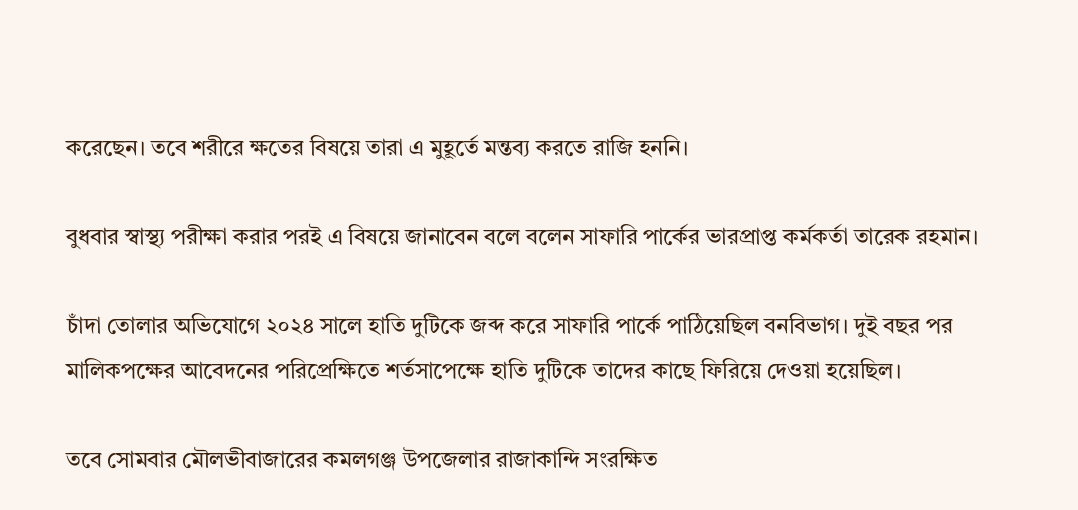করেছেন। তবে শরীরে ক্ষতের বিষয়ে তারা এ মুহূর্তে মন্তব্য করতে রাজি হননি।

বুধবার স্বাস্থ্য পরীক্ষা করার পরই এ বিষয়ে জানাবেন বলে বলেন সাফারি পার্কের ভারপ্রাপ্ত কর্মকর্তা তারেক রহমান।

চাঁদা তোলার অভিযোগে ২০২৪ সালে হাতি দুটিকে জব্দ করে সাফারি পার্কে পাঠিয়েছিল বনবিভাগ। দুই বছর পর মালিকপক্ষের আবেদনের পরিপ্রেক্ষিতে শর্তসাপেক্ষে হাতি দুটিকে তাদের কাছে ফিরিয়ে দেওয়া হয়েছিল।

তবে সোমবার মৌলভীবাজারের কমলগঞ্জ উপজেলার রাজাকান্দি সংরক্ষিত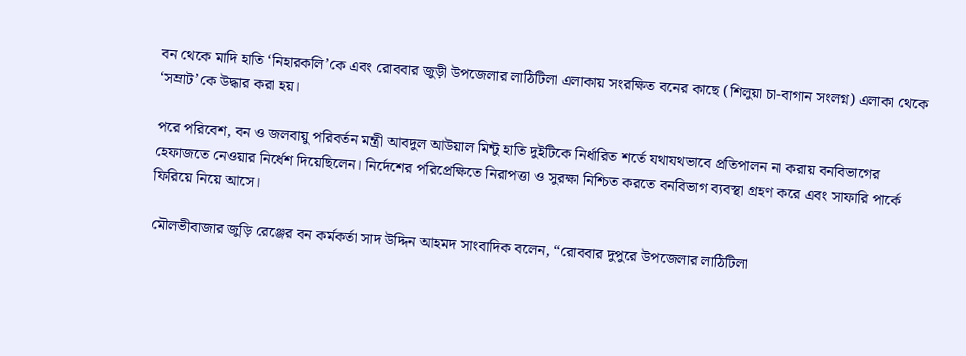বন থেকে মাদি হাতি ‘নিহারকলি’কে এবং রোববার জুড়ী উপজেলার লাঠিটিলা এলাকায় সংরক্ষিত বনের কাছে (শিলুয়া চা-বাগান সংলগ্ন) এলাকা থেকে ‘সম্রাট’কে উদ্ধার করা হয়।

পরে পরিবেশ, বন ও জলবায়ু পরিবর্তন মন্ত্রী আবদুল আউয়াল মিন্টু হাতি দুইটিকে নির্ধারিত শর্তে যথাযথভাবে প্রতিপালন না করায় বনবিভাগের হেফাজতে নেওয়ার নির্ধেশ দিয়েছিলেন। নির্দেশের পরিপ্রেক্ষিতে নিরাপত্তা ও সুরক্ষা নিশ্চিত করতে বনবিভাগ ব্যবস্থা গ্রহণ করে এবং সাফারি পার্কে ফিরিয়ে নিয়ে আসে।

মৌলভীবাজার জুড়ি রেঞ্জের বন কর্মকর্তা সাদ উদ্দিন আহমদ সাংবাদিক বলেন, “রোববার দুপুরে উপজেলার লাঠিটিলা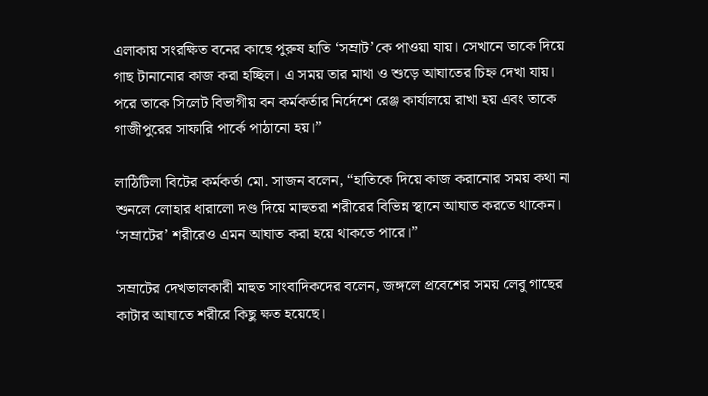এলাকায় সংরক্ষিত বনের কাছে পুরুষ হাতি ‘সম্রাট’কে পাওয়া যায়। সেখানে তাকে দিয়ে গাছ টানানোর কাজ করা হচ্ছিল। এ সময় তার মাথা ও শুড়ে আঘাতের চিহ্ন দেখা যায়। পরে তাকে সিলেট বিভাগীয় বন কর্মকর্তার নির্দেশে রেঞ্জ কার্যালয়ে রাখা হয় এবং তাকে গাজীপুরের সাফারি পার্কে পাঠানো হয়।”

লাঠিটিলা বিটের কর্মকর্তা মো. সাজন বলেন, “হাতিকে দিয়ে কাজ করানোর সময় কথা না শুনলে লোহার ধারালো দণ্ড দিয়ে মাহুতরা শরীরের বিভিন্ন স্থানে আঘাত করতে থাকেন। ‘সম্রাটের’ শরীরেও এমন আঘাত করা হয়ে থাকতে পারে।”

সম্রাটের দেখভালকারী মাহুত সাংবাদিকদের বলেন, জঙ্গলে প্রবেশের সময় লেবু গাছের কাটার আঘাতে শরীরে কিছু ক্ষত হয়েছে।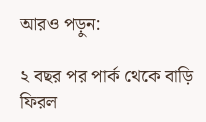আরও পড়ুন:

২ বছর পর পার্ক থেকে বাড়ি ফিরল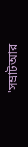'সম্রাটআর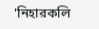'নিহারকলি